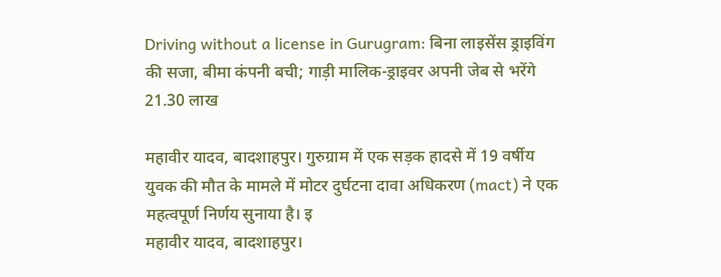Driving without a license in Gurugram: बिना लाइसेंस ड्राइविंग की सजा, बीमा कंपनी बची; गाड़ी मालिक-ड्राइवर अपनी जेब से भरेंगे 21.30 लाख

महावीर यादव, बादशाहपुर। गुरुग्राम में एक सड़क हादसे में 19 वर्षीय युवक की मौत के मामले में मोटर दुर्घटना दावा अधिकरण (mact) ने एक महत्वपूर्ण निर्णय सुनाया है। इ
महावीर यादव, बादशाहपुर।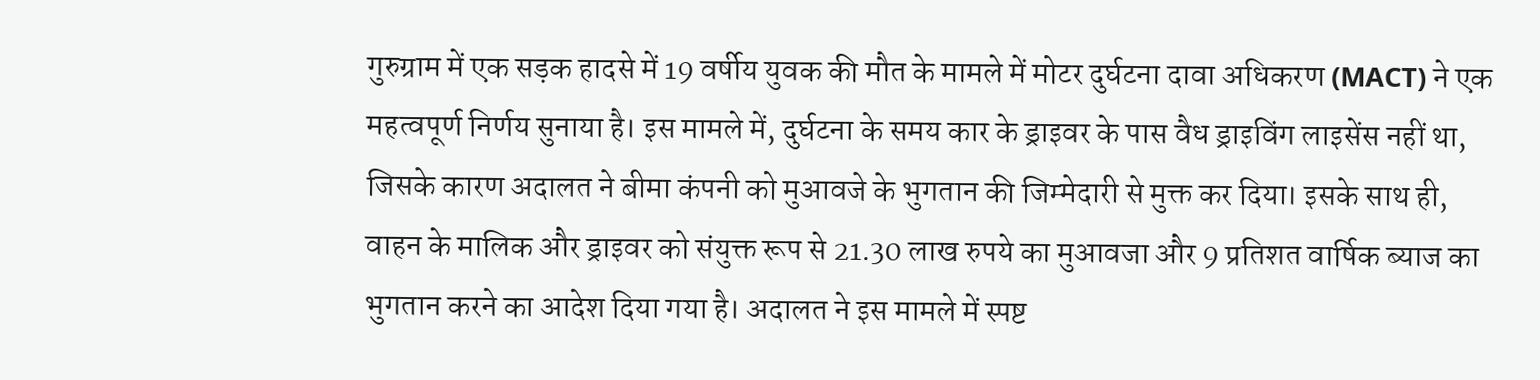गुरुग्राम में एक सड़क हादसे में 19 वर्षीय युवक की मौत के मामले में मोटर दुर्घटना दावा अधिकरण (MACT) ने एक महत्वपूर्ण निर्णय सुनाया है। इस मामले में, दुर्घटना के समय कार के ड्राइवर के पास वैध ड्राइविंग लाइसेंस नहीं था, जिसके कारण अदालत ने बीमा कंपनी को मुआवजे के भुगतान की जिम्मेदारी से मुक्त कर दिया। इसके साथ ही, वाहन के मालिक और ड्राइवर को संयुक्त रूप से 21.30 लाख रुपये का मुआवजा और 9 प्रतिशत वार्षिक ब्याज का भुगतान करने का आदेश दिया गया है। अदालत ने इस मामले में स्पष्ट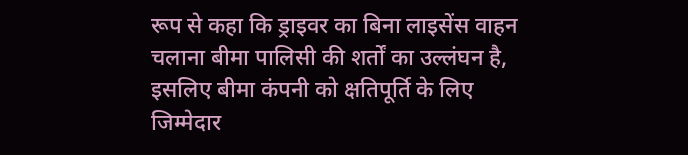रूप से कहा कि ड्राइवर का बिना लाइसेंस वाहन चलाना बीमा पालिसी की शर्तों का उल्लंघन है, इसलिए बीमा कंपनी को क्षतिपूर्ति के लिए जिम्मेदार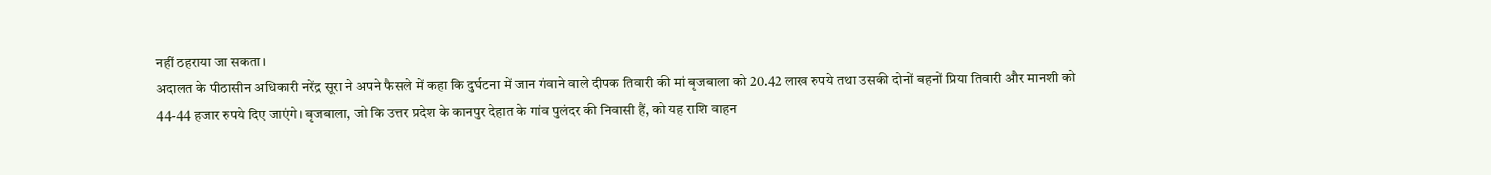नहीं ठहराया जा सकता।
अदालत के पीठासीन अधिकारी नरेंद्र सूरा ने अपने फैसले में कहा कि दुर्घटना में जान गंवाने वाले दीपक तिवारी की मां बृजबाला को 20.42 लाख रुपये तथा उसकी दोनों बहनों प्रिया तिवारी और मानशी को 44-44 हजार रुपये दिए जाएंगे। बृजबाला, जो कि उत्तर प्रदेश के कानपुर देहात के गांव पुलंदर की निवासी हैं, को यह राशि वाहन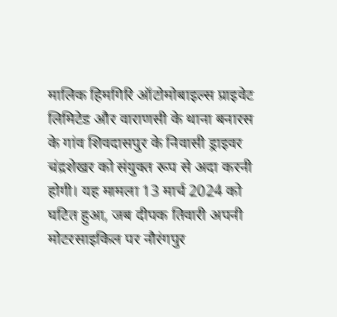मालिक हिमगिरि ऑटोमोबाइल्स प्राइवेट लिमिटेड और वाराणसी के थाना बनारस के गांव शिवदासपुर के निवासी ड्राइवर चंद्रशेखर को संयुक्त रूप से अदा करनी होगी। यह मामला 13 मार्च 2024 को घटित हुआ, जब दीपक तिवारी अपनी मोटरसाइकिल पर नौरंगपुर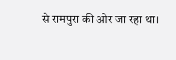से रामपुरा की ओर जा रहा था।